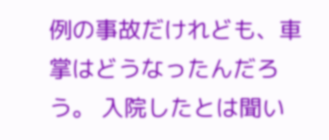例の事故だけれども、車掌はどうなったんだろう。 入院したとは聞い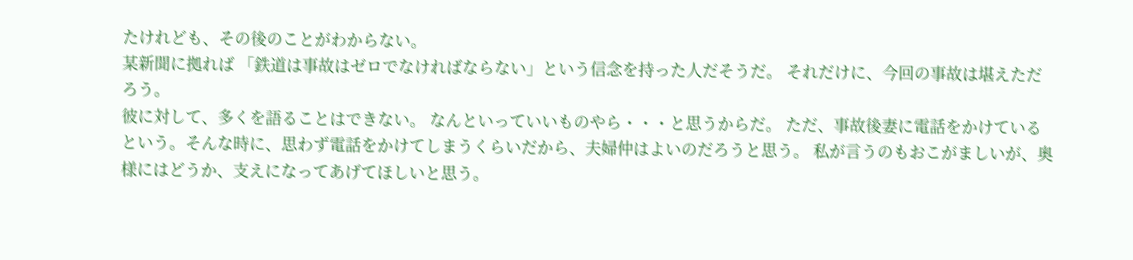たけれども、その後のことがわからない。
某新聞に拠れば 「鉄道は事故はゼロでなければならない」という信念を持った人だそうだ。 それだけに、今回の事故は堪えただろう。
彼に対して、多くを語ることはできない。 なんといっていいものやら・・・と思うからだ。 ただ、事故後妻に電話をかけているという。そんな時に、思わず電話をかけてしまうくらいだから、夫婦仲はよいのだろうと思う。 私が言うのもおこがましいが、奥様にはどうか、支えになってあげてほしいと思う。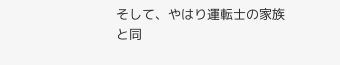そして、やはり運転士の家族と同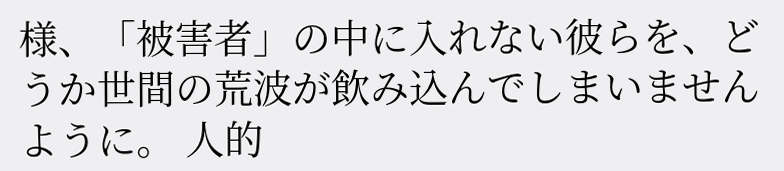様、「被害者」の中に入れない彼らを、どうか世間の荒波が飲み込んでしまいませんように。 人的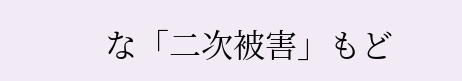な「二次被害」もど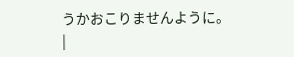うかおこりませんように。
|